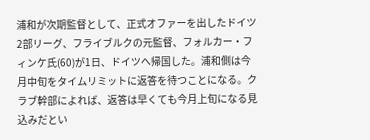浦和が次期監督として、正式オファーを出したドイツ2部リーグ、フライブルクの元監督、フォルカー・フィンケ氏(60)が1日、ドイツへ帰国した。浦和側は今月中旬をタイムリミットに返答を待つことになる。クラブ幹部によれば、返答は早くても今月上旬になる見込みだとい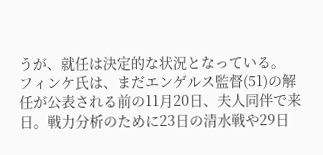うが、就任は決定的な状況となっている。
フィンケ氏は、まだエンゲルス監督(51)の解任が公表される前の11月20日、夫人同伴で来日。戦力分析のために23日の清水戦や29日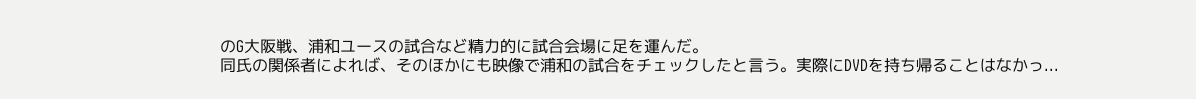のG大阪戦、浦和ユースの試合など精力的に試合会場に足を運んだ。
同氏の関係者によれば、そのほかにも映像で浦和の試合をチェックしたと言う。実際にDVDを持ち帰ることはなかっ...